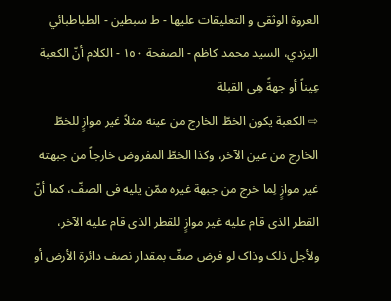العروة الوثقی و التعليقات عليها - ط سبطین - الطباطبائي اليزدي، السيد محمد كاظم - الصفحة ١٥٠ - الکلام أنّ الکعبة عِیناً أو جهةً هِی القبلة
⇨ الکعبة یکون الخطّ الخارج من عینه مثلاً غیر موازٍ للخطّ الخارج من عین الآخر، وکذا الخطّ المفروض خارجاً من جبهته غیر موازٍ لِما خرج من جبهة غیره ممّن یلیه فی الصفّ، کما أنّ القطر الذی قام علیه غیر موازٍ للقطر الذی قام علیه الآخر، ولأجل ذلک وذاک لو فرض صفّ بمقدار نصف دائرة الأرض أو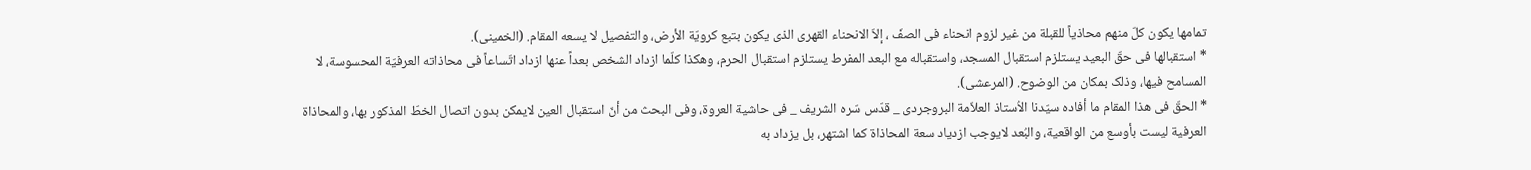تمامها یکون کلّ منهم محاذیاً للقبلة من غیر لزوم انحناء فی الصفّ ، إلاّ الانحناء القهری الذی یکون بتبع کرویّة الأرض، والتفصیل لا یسعه المقام. (الخمینی).
* استقبالها فی حقّ البعید یستلزم استقبال المسجد، واستقباله مع البعد المفرط یستلزم استقبال الحرم، وهکذا کلّما ازداد الشخص بعداً عنها ازداد اتّساعاً فی محاذاته العرفیّة المحسوسة، لا المسامح فیها، وذلک بمکان من الوضوح. (المرعشی).
* الحقّ فی هذا المقام ما أفاده سیّدنا الاُستاذ العلاّمة البروجردی _ قدّس سّره الشریف _ فی حاشیة العروة، وفی البحث من أنّ استقبال العین لایمکن بدون اتصال الخطّ المذکور بها، والمحاذاة العرفیة لیست بأوسع من الواقعیة، والبُعد لایوجب ازدیاد سعة المحاذاة کما اشتهر، بل یزداد به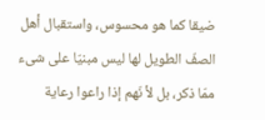ضیقا کما هو محسوس، واستقبال أهل الصفّ الطویل لها لیس مبنیّا علی شیء ممّا ذکر، بل لأ نّهم إذا راعوا رعایة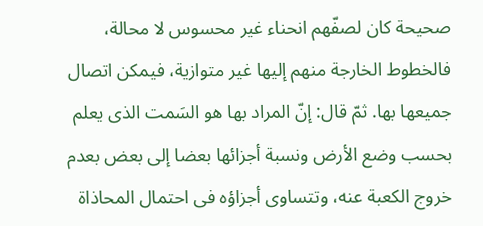صحیحة کان لصفّهم انحناء غیر محسوس لا محالة، فالخطوط الخارجة منهم إلیها غیر متوازیة، فیمکن اتصال جمیعها بها. ثمّ قال: إنّ المراد بها هو السَمت الذی یعلم بحسب وضع الأرض ونسبة أجزائها بعضا إلی بعض بعدم خروج الکعبة عنه، وتتساوی أجزاؤه فی احتمال المحاذاة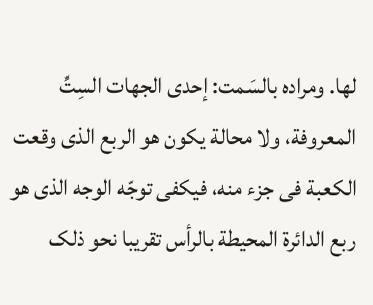لها. ومراده بالسَمت: إحدی الجهات السِتِّ المعروفة، ولا محالة یکون هو الربع الذی وقعت الکعبة فی جزء منه، فیکفی توجّه الوجه الذی هو ربع الدائرة المحیطة بالرأس تقریبا نحو ذلک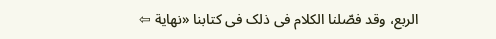الربع، وقد فصّلنا الکلام فی ذلک فی کتابنا «نهایة ⇦